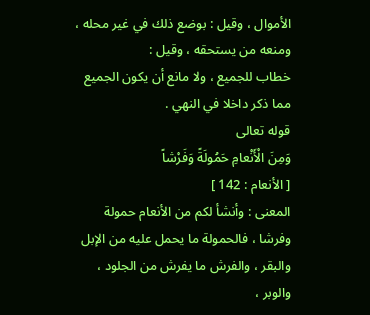الأموال ، وقيل : بوضع ذلك في غير محله ، ومنعه من يستحقه ، وقيل :
خطاب للجميع ، ولا مانع أن يكون الجميع مما ذكر داخلا في النهي .
قوله تعالى
وَمِنَ الْأَنْعامِ حَمُولَةً وَفَرْشاً
[ الأنعام : 142 ]
المعنى : وأنشأ لكم من الأنعام حمولة وفرشا ، فالحمولة ما يحمل عليه من الإبل والبقر ، والفرش ما يفرش من الجلود ، والوبر ،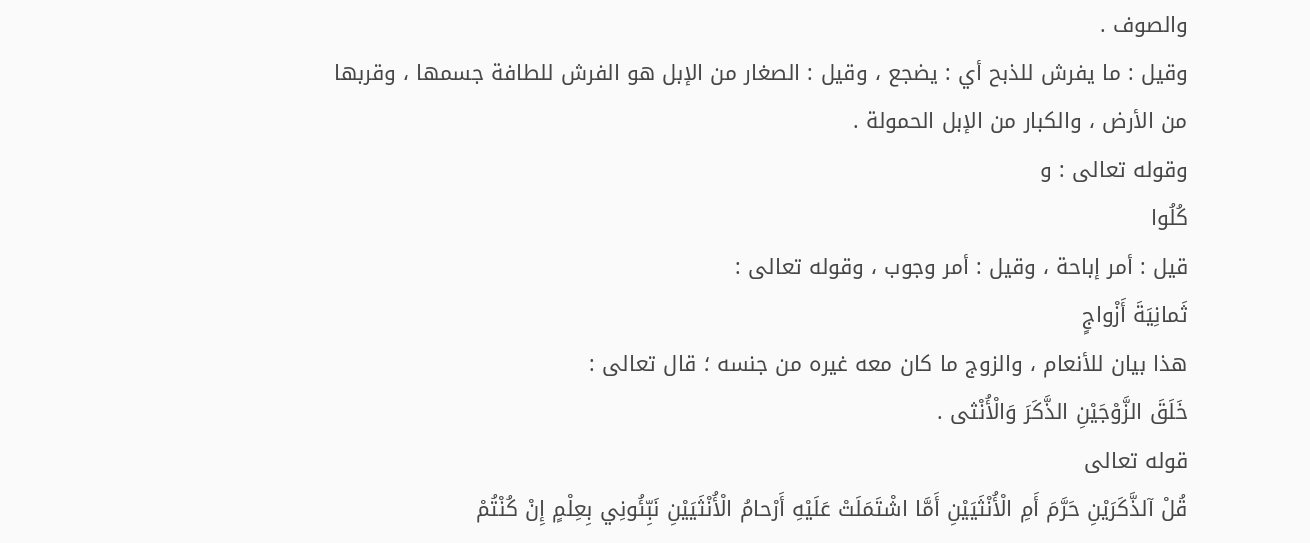والصوف .
وقيل : ما يفرش للذبح أي : يضجع ، وقيل : الصغار من الإبل هو الفرش للطافة جسمها ، وقربها من الأرض ، والكبار من الإبل الحمولة .
وقوله تعالى : و
كُلُوا
قيل : أمر إباحة ، وقيل : أمر وجوب ، وقوله تعالى :
ثَمانِيَةَ أَزْواجٍ
هذا بيان للأنعام ، والزوج ما كان معه غيره من جنسه ؛ قال تعالى :
خَلَقَ الزَّوْجَيْنِ الذَّكَرَ وَالْأُنْثى .
قوله تعالى
قُلْ آلذَّكَرَيْنِ حَرَّمَ أَمِ الْأُنْثَيَيْنِ أَمَّا اشْتَمَلَتْ عَلَيْهِ أَرْحامُ الْأُنْثَيَيْنِ نَبِّئُونِي بِعِلْمٍ إِنْ كُنْتُمْ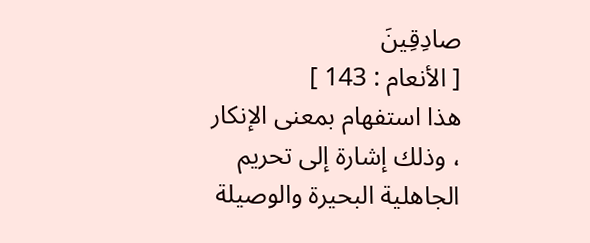صادِقِينَ
[ الأنعام : 143 ]
هذا استفهام بمعنى الإنكار ، وذلك إشارة إلى تحريم الجاهلية البحيرة والوصيلة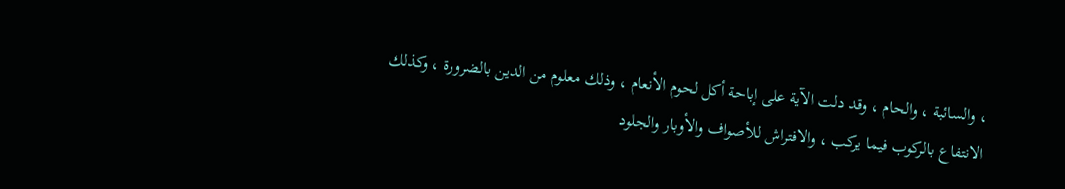، والسائبة ، والحام ، وقد دلت الآية على إباحة أكل لحوم الأنعام ، وذلك معلوم من الدين بالضرورة ، وكذلك الانتفاع بالركوب فيما يركب ، والافتراش للأصواف والأوبار والجلود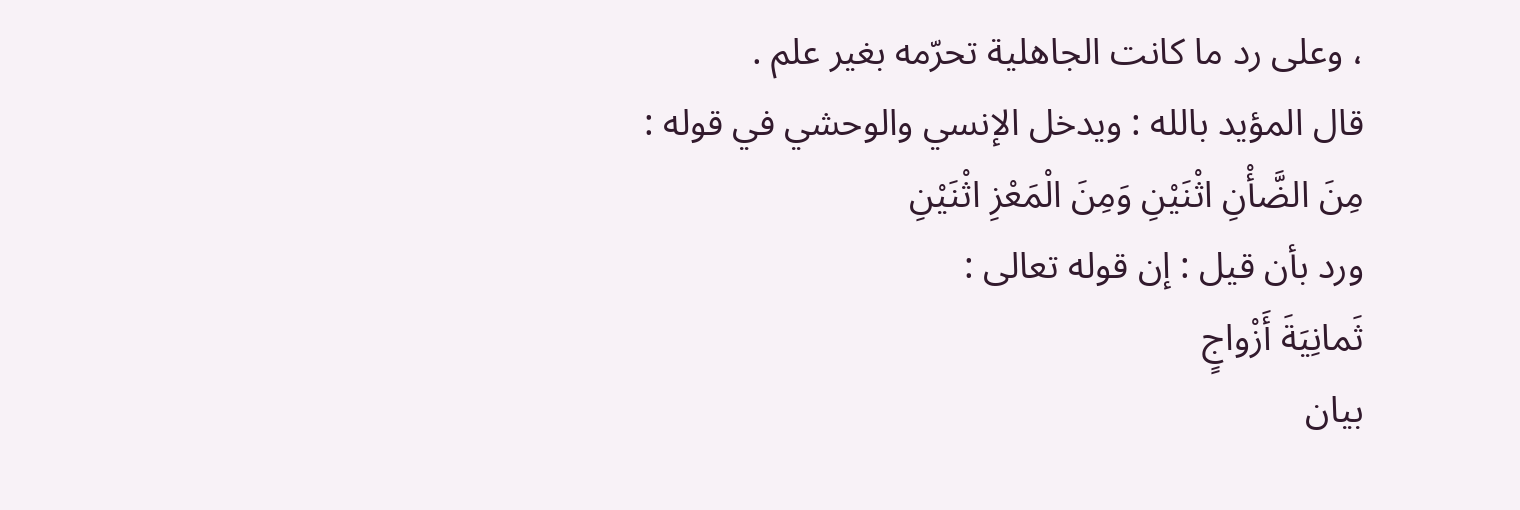، وعلى رد ما كانت الجاهلية تحرّمه بغير علم .
قال المؤيد بالله : ويدخل الإنسي والوحشي في قوله :
مِنَ الضَّأْنِ اثْنَيْنِ وَمِنَ الْمَعْزِ اثْنَيْنِ
ورد بأن قيل : إن قوله تعالى :
ثَمانِيَةَ أَزْواجٍ
بيان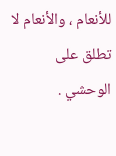للأنعام ، والأنعام لا تطلق على الوحشي .